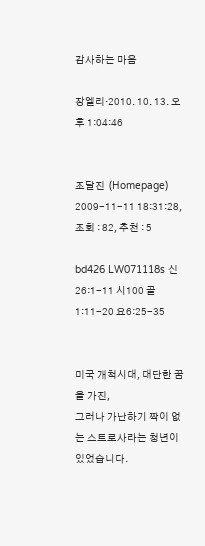감사하는 마음

장엘리·2010. 10. 13. 오후 1:04:46


조달진  (Homepage) 2009-11-11 18:31:28, 조회 : 82, 추천 : 5

bd426 LW071118s 신26:1-11 시100 골1:11-20 요6:25-35


미국 개척시대, 대단한 꿈을 가진,
그러나 가난하기 짝이 없는 스트로사라는 청년이 있었습니다.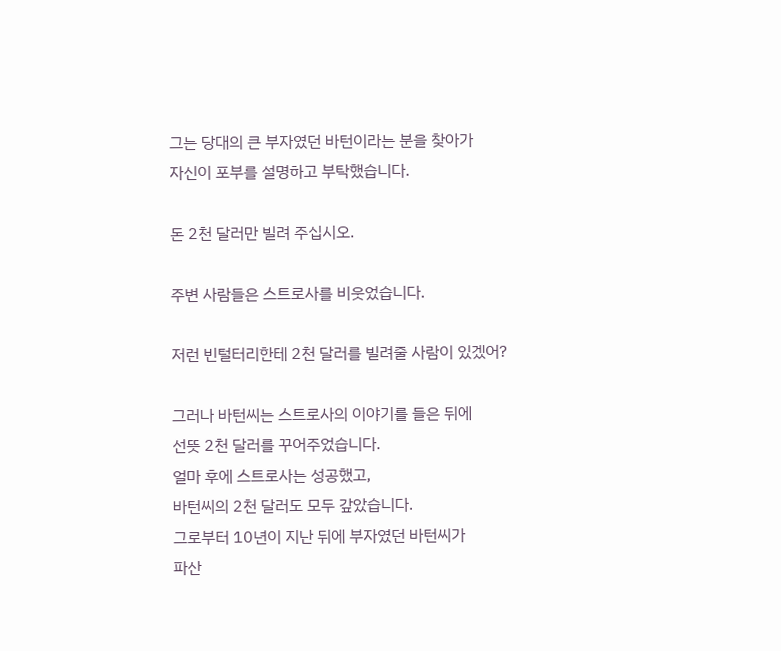그는 당대의 큰 부자였던 바턴이라는 분을 찾아가
자신이 포부를 설명하고 부탁했습니다.

돈 2천 달러만 빌려 주십시오.

주변 사람들은 스트로사를 비웃었습니다.

저런 빈털터리한테 2천 달러를 빌려줄 사람이 있겠어?

그러나 바턴씨는 스트로사의 이야기를 들은 뒤에
선뜻 2천 달러를 꾸어주었습니다.
얼마 후에 스트로사는 성공했고,
바턴씨의 2천 달러도 모두 갚았습니다.
그로부터 10년이 지난 뒤에 부자였던 바턴씨가
파산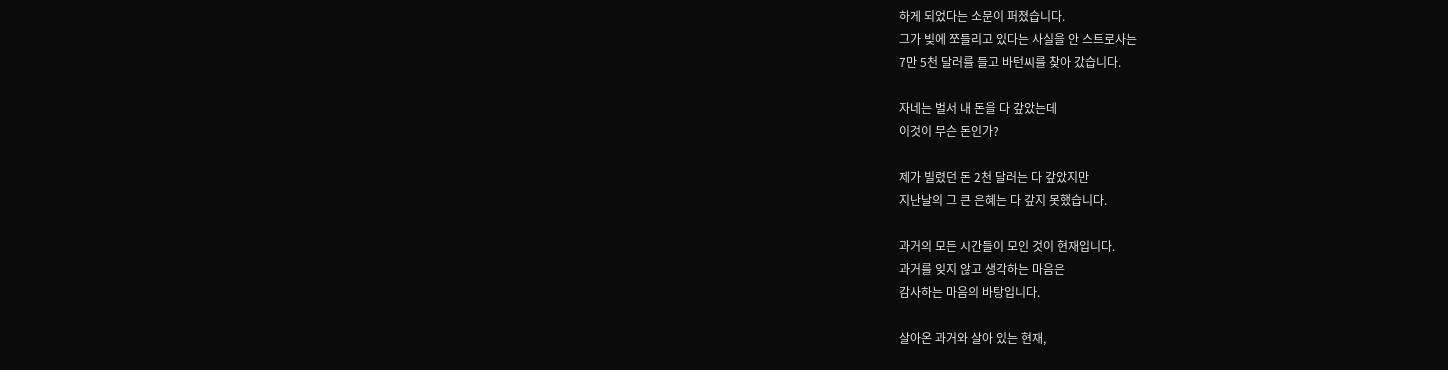하게 되었다는 소문이 퍼졌습니다.
그가 빚에 쪼들리고 있다는 사실을 안 스트로사는
7만 5천 달러를 들고 바턴씨를 찾아 갔습니다.

자네는 벌서 내 돈을 다 갚았는데
이것이 무슨 돈인가?

제가 빌렸던 돈 2천 달러는 다 갚았지만
지난날의 그 큰 은혜는 다 갚지 못했습니다.

과거의 모든 시간들이 모인 것이 현재입니다.
과거를 잊지 않고 생각하는 마음은
감사하는 마음의 바탕입니다.

살아온 과거와 살아 있는 현재,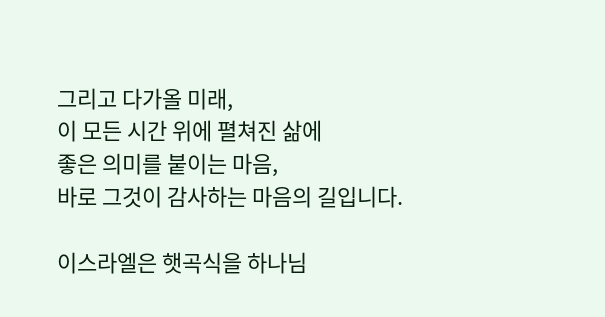그리고 다가올 미래,
이 모든 시간 위에 펼쳐진 삶에
좋은 의미를 붙이는 마음,
바로 그것이 감사하는 마음의 길입니다.

이스라엘은 햇곡식을 하나님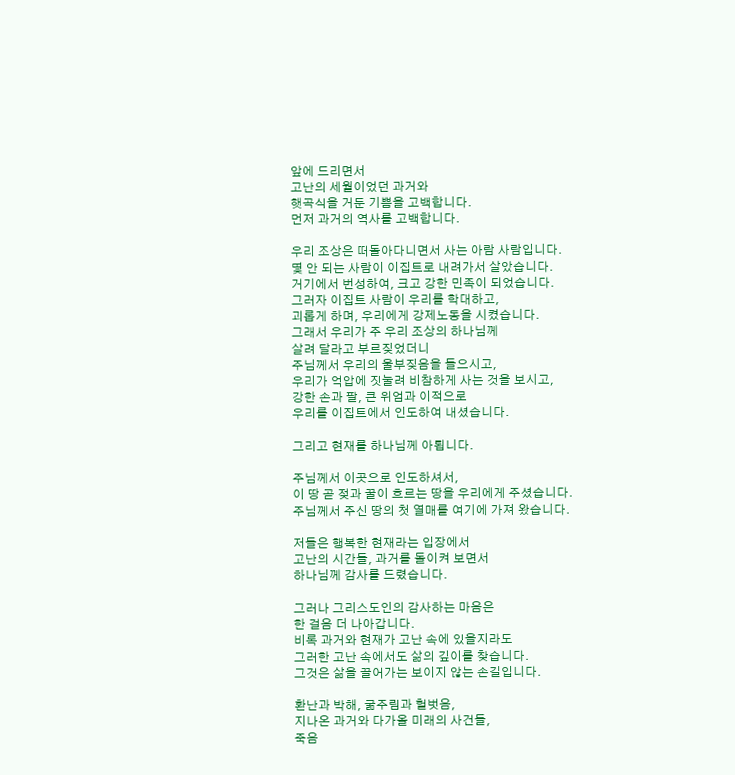앞에 드리면서
고난의 세월이었던 과거와
햇곡식을 거둔 기쁨을 고백합니다.
먼저 과거의 역사를 고백합니다.

우리 조상은 떠돌아다니면서 사는 아람 사람입니다.
몇 안 되는 사람이 이집트로 내려가서 살았습니다.
거기에서 번성하여, 크고 강한 민족이 되었습니다.
그러자 이집트 사람이 우리를 학대하고,
괴롭게 하며, 우리에게 강제노동을 시켰습니다.
그래서 우리가 주 우리 조상의 하나님께
살려 달라고 부르짖었더니
주님께서 우리의 울부짖음을 들으시고,
우리가 억압에 짓눌려 비참하게 사는 것을 보시고,
강한 손과 팔, 큰 위엄과 이적으로
우리를 이집트에서 인도하여 내셨습니다.

그리고 현재를 하나님께 아룁니다.

주님께서 이곳으로 인도하셔서,
이 땅 곧 젖과 꿀이 흐르는 땅을 우리에게 주셨습니다.
주님께서 주신 땅의 첫 열매를 여기에 가져 왔습니다.

저들은 행복한 현재라는 입장에서
고난의 시간들, 과거를 돌이켜 보면서
하나님께 감사를 드렸습니다.

그러나 그리스도인의 감사하는 마음은
한 걸음 더 나아갑니다.
비록 과거와 현재가 고난 속에 있을지라도
그러한 고난 속에서도 삶의 깊이를 찾습니다.
그것은 삶을 끌어가는 보이지 않는 손길입니다.

환난과 박해, 굶주림과 헐벗음,
지나온 과거와 다가올 미래의 사건들,
죽음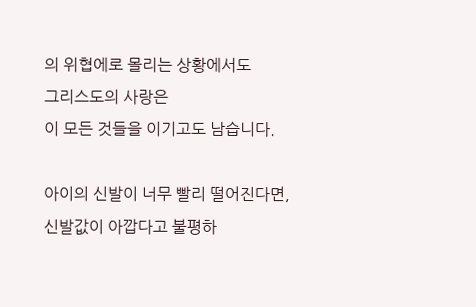의 위협에로 몰리는 상황에서도
그리스도의 사랑은
이 모든 것들을 이기고도 남습니다.

아이의 신발이 너무 빨리 떨어진다면,
신발값이 아깝다고 불평하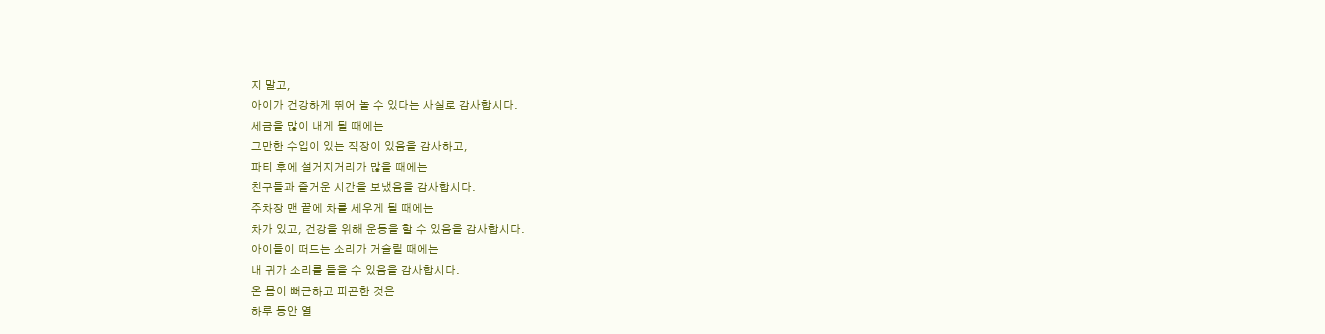지 말고,
아이가 건강하게 뛰어 놀 수 있다는 사실로 감사합시다.
세금을 많이 내게 될 때에는
그만한 수입이 있는 직장이 있음을 감사하고,
파티 후에 설거지거리가 많을 때에는
친구들과 즐거운 시간을 보냈음을 감사합시다.
주차장 맨 끝에 차를 세우게 될 때에는
차가 있고, 건강을 위해 운동을 할 수 있음을 감사합시다.
아이들이 떠드는 소리가 거슬릴 때에는
내 귀가 소리를 들을 수 있음을 감사합시다.
온 몸이 뻐근하고 피곤한 것은
하루 동안 열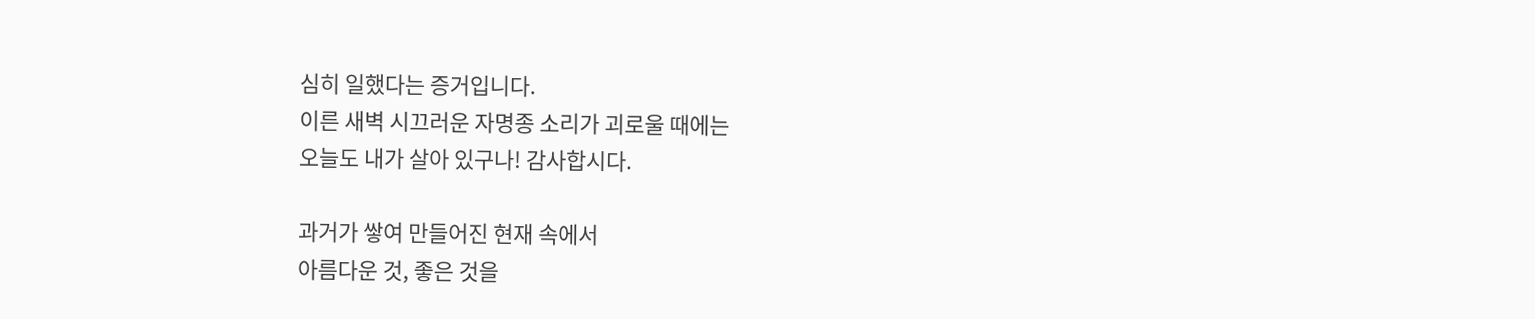심히 일했다는 증거입니다.
이른 새벽 시끄러운 자명종 소리가 괴로울 때에는
오늘도 내가 살아 있구나! 감사합시다.

과거가 쌓여 만들어진 현재 속에서
아름다운 것, 좋은 것을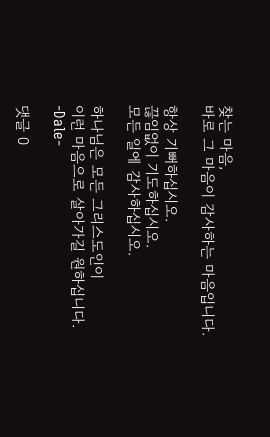찾는 마음,
바로 그 마음이 감사하는 마음입니다.

항상 기뻐하십시오.
끊임없이 기도하십시오.
모든 일에 감사하십시오.

하나님은 모든 그리스도인이
이런 마음으로 살아가길 원하십니다.
-Dale-

댓글 0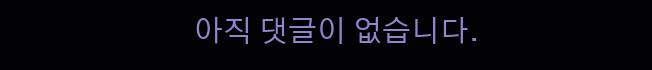아직 댓글이 없습니다.